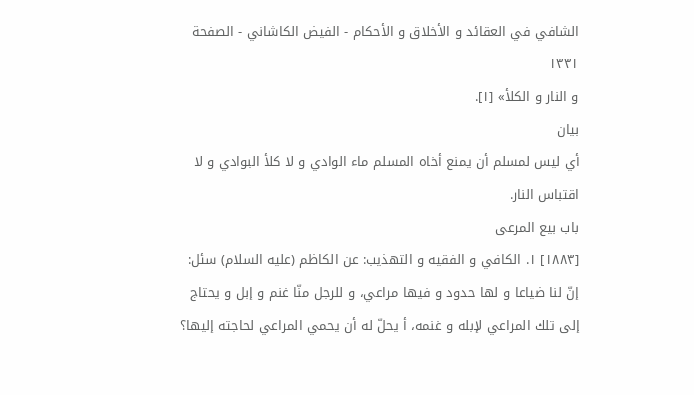الشافي في العقائد و الأخلاق و الأحكام - الفيض الكاشاني - الصفحة ١٣٣١
و النار و الكلأ» [١].
بيان
أي ليس لمسلم أن يمنع أخاه المسلم ماء الوادي و لا كلأ البوادي و لا اقتباس النار.
باب بيع المرعى
[١٨٨٣] ١. الكافي و الفقيه و التهذيب: عن الكاظم (عليه السلام) سئل: إنّ لنا ضياعا و لها حدود و فيها مراعي، و للرجل منّا غنم و إبل و يحتاج إلى تلك المراعي لإبله و غنمه، أ يحلّ له أن يحمي المراعي لحاجته إليها؟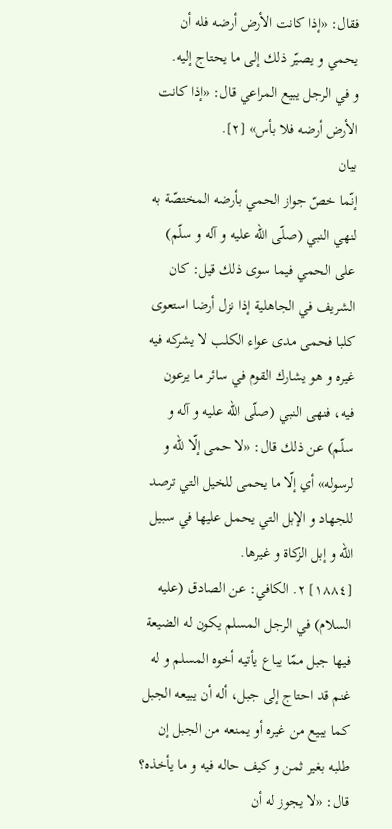فقال: «إذا كانت الأرض أرضه فله أن يحمي و يصيّر ذلك إلى ما يحتاج إليه.
و في الرجل يبيع المراعي قال: «إذا كانت الأرض أرضه فلا بأس» [٢].
بيان
إنّما خصّ جواز الحمي بأرضه المختصّة به لنهي النبي (صلّى اللّه عليه و آله و سلّم) على الحمي فيما سوى ذلك قيل: كان الشريف في الجاهلية إذا نزل أرضا استعوى كلبا فحمى مدى عواء الكلب لا يشركه فيه غيره و هو يشارك القوم في سائر ما يرعون فيه، فنهى النبي (صلّى اللّه عليه و آله و سلّم) عن ذلك قال: «لا حمى إلّا للّه و لرسوله» أي إلّا ما يحمى للخيل التي ترصد للجهاد و الإبل التي يحمل عليها في سبيل اللّه و إبل الزكاة و غيرها.
[١٨٨٤] ٢. الكافي: عن الصادق (عليه السلام) في الرجل المسلم يكون له الضيعة فيها جبل ممّا يباع يأتيه أخوه المسلم و له غنم قد احتاج إلى جبل، أله أن يبيعه الجبل كما يبيع من غيره أو يمنعه من الجبل إن طلبه بغير ثمن و كيف حاله فيه و ما يأخذه؟ قال: «لا يجوز له أن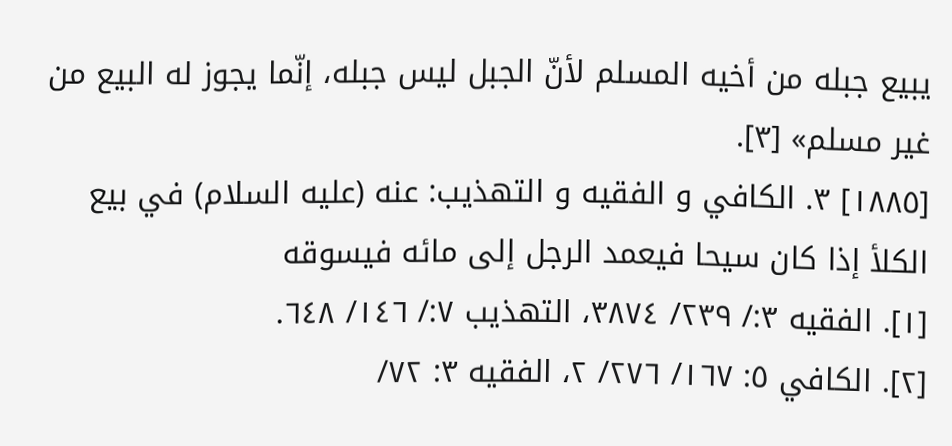يبيع جبله من أخيه المسلم لأنّ الجبل ليس جبله، إنّما يجوز له البيع من غير مسلم» [٣].
[١٨٨٥] ٣. الكافي و الفقيه و التهذيب: عنه (عليه السلام) في بيع الكلأ إذا كان سيحا فيعمد الرجل إلى مائه فيسوقه
[١]. الفقيه ٣:/ ٢٣٩/ ٣٨٧٤، التهذيب ٧:/ ١٤٦/ ٦٤٨.
[٢]. الكافي ٥: ١٦٧/ ٢٧٦/ ٢، الفقيه ٣: ٧٢/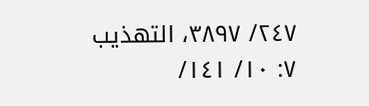٢٤٧/ ٣٨٩٧، التهذيب ٧: ١٠/ ١٤١/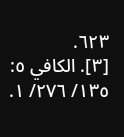٦٢٣.
[٣]. الكافي ٥: ١٣٥/ ٢٧٦/ ١.